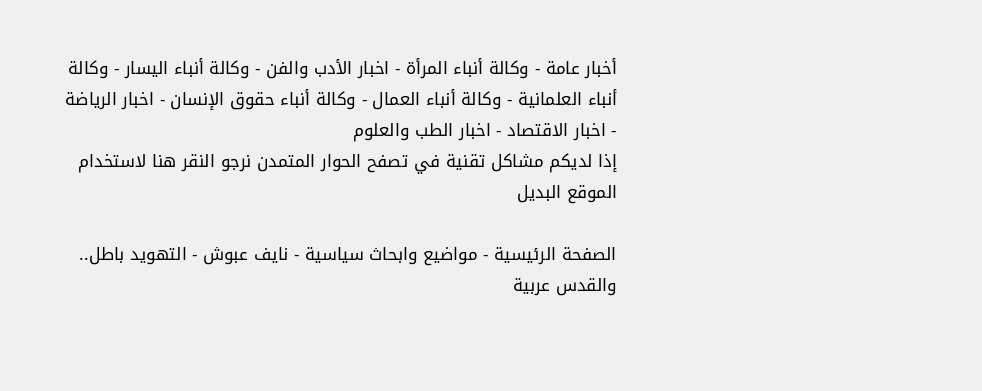أخبار عامة - وكالة أنباء المرأة - اخبار الأدب والفن - وكالة أنباء اليسار - وكالة أنباء العلمانية - وكالة أنباء العمال - وكالة أنباء حقوق الإنسان - اخبار الرياضة - اخبار الاقتصاد - اخبار الطب والعلوم
إذا لديكم مشاكل تقنية في تصفح الحوار المتمدن نرجو النقر هنا لاستخدام الموقع البديل

الصفحة الرئيسية - مواضيع وابحاث سياسية - نايف عبوش - التهويد باطل.. والقدس عربية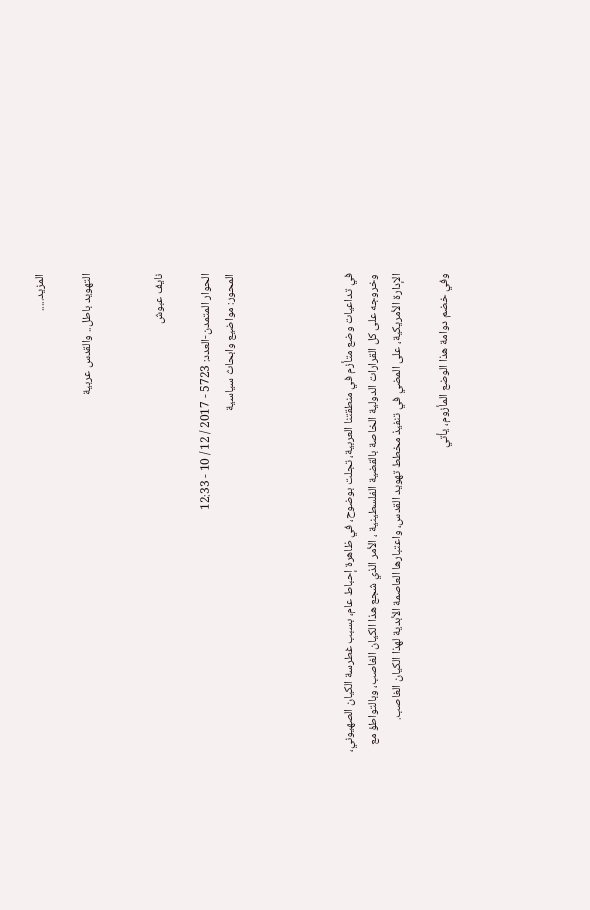المزيد.....

التهويد باطل.. والقدس عربية


نايف عبوش

الحوار المتمدن-العدد: 5723 - 2017 / 12 / 10 - 12:33
المحور: مواضيع وابحاث سياسية




في تداعيات وضع متأزم في منطقتنا العربية، تجلت بوضوح، في ظاهرة إحباط عام، بسبب غطرسة الكيان الصهيوني، وخروجه على كل القرارات الدولية الخاصة بالقضية الفلسطينية ، الأمر الذي شجع هذا الكيان الغاصب، وبالتواطؤ مع الإدارة الأمريكية، على المضي في تنفيذ مخطط تهويد القدس، واعتبارها العاصمة الأبدية لهذا الكيان الغاصب.

وفي خضم دوامة هذا الوضع المأزوم، يأتي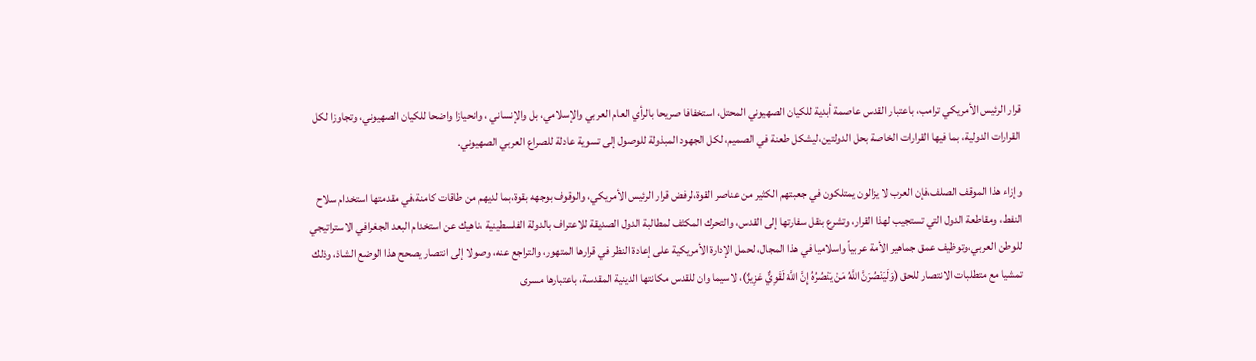قرار الرئيس الأمريكي ترامب، باعتبار القدس عاصمة أبدية للكيان الصهيوني المحتل، استخفافا صريحا بالرأي العام العربي والإسلامي، بل والإنساني ، وانحيازا واضحا للكيان الصهيوني، وتجاوزا لكل القرارات الدولية، بما فيها القرارات الخاصة بحل الدولتين،ليشكل طعنة في الصميم، لكل الجهود المبذولة للوصول إلى تسوية عادلة للصراع العربي الصهيوني.

وإزاء هذا الموقف الصلف،فإن العرب لا يزالون يمتلكون في جعبتهم الكثير من عناصر القوة،لرفض قرار الرئيس الأمريكي، والوقوف بوجهه بقوة،بما لديهم من طاقات كامنة،في مقدمتها استخدام سلاح النفط، ومقاطعة الدول التي تستجيب لهذا القرار، وتشرع بنقل سفارتها إلى القدس، والتحرك المكثف لمطالبة الدول الصديقة للاعتراف بالدولة الفلسطينية ،ناهيك عن استخدام البعد الجغرافي الاستراتيجي للوطن العربي،وتوظيف عمق جماهير الأمة عربياً واسلاميا في هذا المجال، لحمل الإدارة الأمريكية على إعادة النظر في قرارها المتهور، والتراجع عنه، وصولا إلى انتصار يصحح هذا الوضع الشاذ، وذلك تمشيا مع متطلبات الانتصار للحق (وَلَيَنْصُرَنَّ اللَّهُ مَنْ يَنْصُرُهُ إِنَّ اللَّهَ لَقَوِيٌّ عَزِيزٌ)، لاسيما وان للقدس مكانتها الدينية المقدسة، باعتبارها مسرى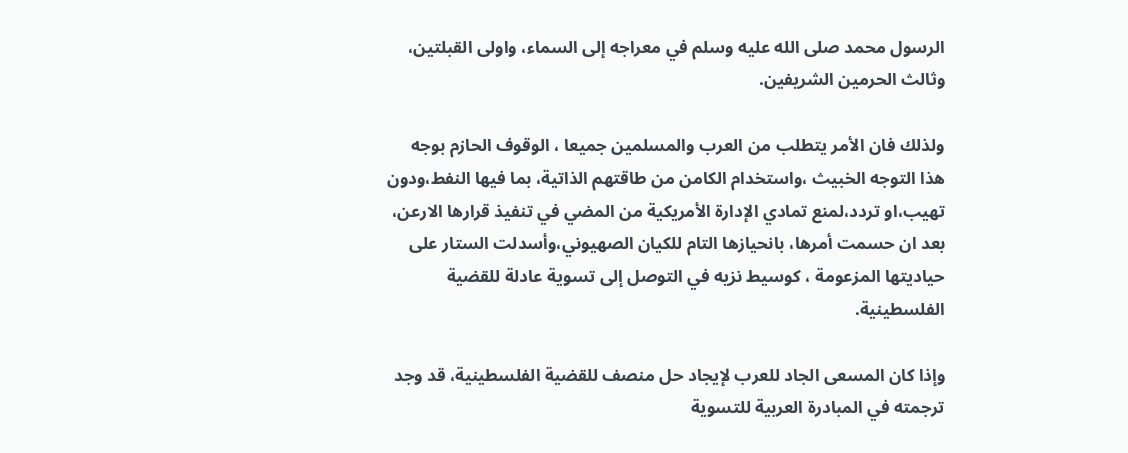الرسول محمد صلى الله عليه وسلم في معراجه إلى السماء، واولى القبلتين، وثالث الحرمين الشريفين.

ولذلك فان الأمر يتطلب من العرب والمسلمين جميعا ، الوقوف الحازم بوجه هذا التوجه الخبيث ،واستخدام الكامن من طاقتهم الذاتية، بما فيها النفط،ودون تهيب،او تردد،لمنع تمادي الإدارة الأمريكية من المضي في تنفيذ قرارها الارعن، بعد ان حسمت أمرها، بانحيازها التام للكيان الصهيوني،وأسدلت الستار على حياديتها المزعومة ، كوسيط نزيه في التوصل إلى تسوية عادلة للقضية الفلسطينية.

وإذا كان المسعى الجاد للعرب لإيجاد حل منصف للقضية الفلسطينية، قد وجد ترجمته في المبادرة العربية للتسوية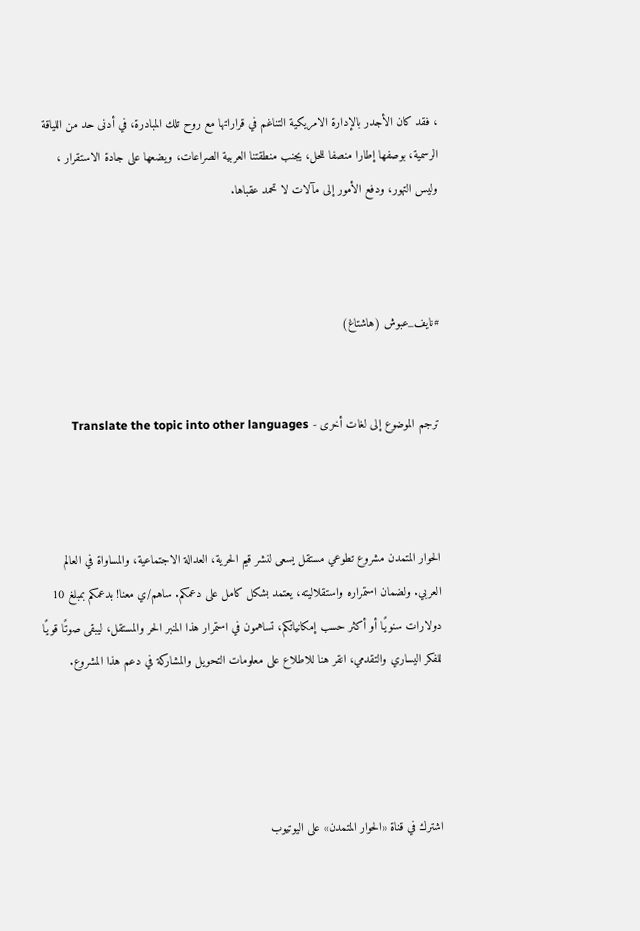، فقد كان الأجدر بالإدارة الامريكية التناغم في قراراتها مع روح تلك المبادرة، في أدنى حد من اللياقة الرسمية، بوصفها إطارا منصفا للحل، يجنب منطقتنا العربية الصراعات، ويضعها على جادة الاستقرار ، وليس التهور، ودفع الأمور إلى مآلات لا تحمد عقباها.



#نايف_عبوش (هاشتاغ)


ترجم الموضوع إلى لغات أخرى - Translate the topic into other languages



الحوار المتمدن مشروع تطوعي مستقل يسعى لنشر قيم الحرية، العدالة الاجتماعية، والمساواة في العالم العربي. ولضمان استمراره واستقلاليته، يعتمد بشكل كامل على دعمكم. ساهم/ي معنا! بدعمكم بمبلغ 10 دولارات سنويًا أو أكثر حسب إمكانياتكم، تساهمون في استمرار هذا المنبر الحر والمستقل، ليبقى صوتًا قويًا للفكر اليساري والتقدمي، انقر هنا للاطلاع على معلومات التحويل والمشاركة في دعم هذا المشروع.




اشترك في قناة «الحوار المتمدن» على اليوتيوب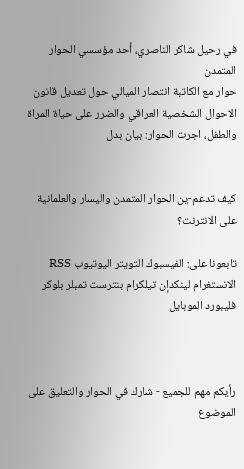في رحيل شاكر الناصري، أحد مؤسسي الحوار المتمدن
حوار مع الكاتبة انتصار الميالي حول تعديل قانون الاحوال الشخصية العراقي والضرر على حياة المراة والطفل، اجرت الحوار: بيان بدل


كيف تدعم-ين الحوار المتمدن واليسار والعلمانية على الانترنت؟

تابعونا على: الفيسبوك التويتر اليوتيوب RSS الانستغرام لينكدإن تيلكرام بنترست تمبلر بلوكر فليبورد الموبايل



رأيكم مهم للجميع - شارك في الحوار والتعليق على الموضوع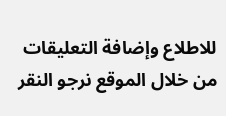للاطلاع وإضافة التعليقات من خلال الموقع نرجو النقر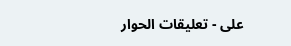على - تعليقات الحوار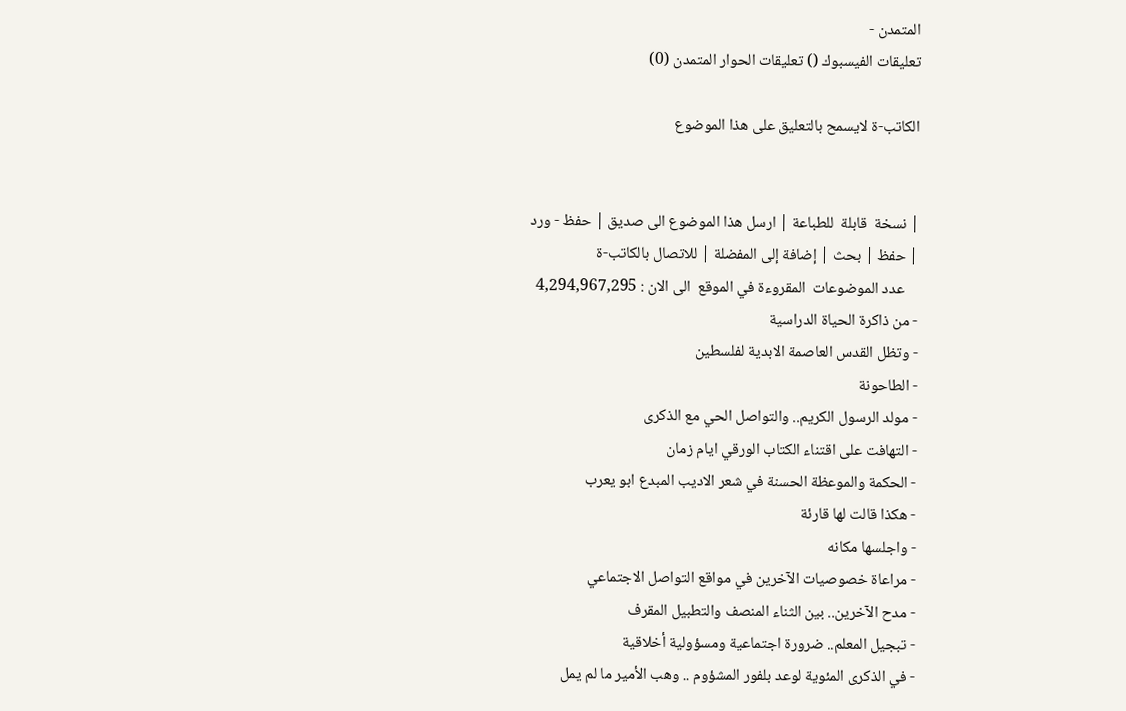المتمدن -
تعليقات الفيسبوك () تعليقات الحوار المتمدن (0)

الكاتب-ة لايسمح بالتعليق على هذا الموضوع


| نسخة  قابلة  للطباعة | ارسل هذا الموضوع الى صديق | حفظ - ورد
| حفظ | بحث | إضافة إلى المفضلة | للاتصال بالكاتب-ة
    عدد الموضوعات  المقروءة في الموقع  الى الان : 4,294,967,295
- من ذاكرة الحياة الدراسية
- وتظل القدس العاصمة الابدية لفلسطين
- الطاحونة
- مولد الرسول الكريم.. والتواصل الحي مع الذكرى
- التهافت على اقتناء الكتاب الورقي ايام زمان
- الحكمة والموعظة الحسنة في شعر الاديب المبدع ابو يعرب
- هكذا قالت لها قارئة
- واجلسها مكانه
- مراعاة خصوصيات الآخرين في مواقع التواصل الاجتماعي
- مدح الآخرين.. بين الثناء المنصف والتطبيل المقرف
- تبجيل المعلم.. ضرورة اجتماعية ومسؤولية أخلاقية
- في الذكرى المئوية لوعد بلفور المشؤوم .. وهب الأمير ما لم يمل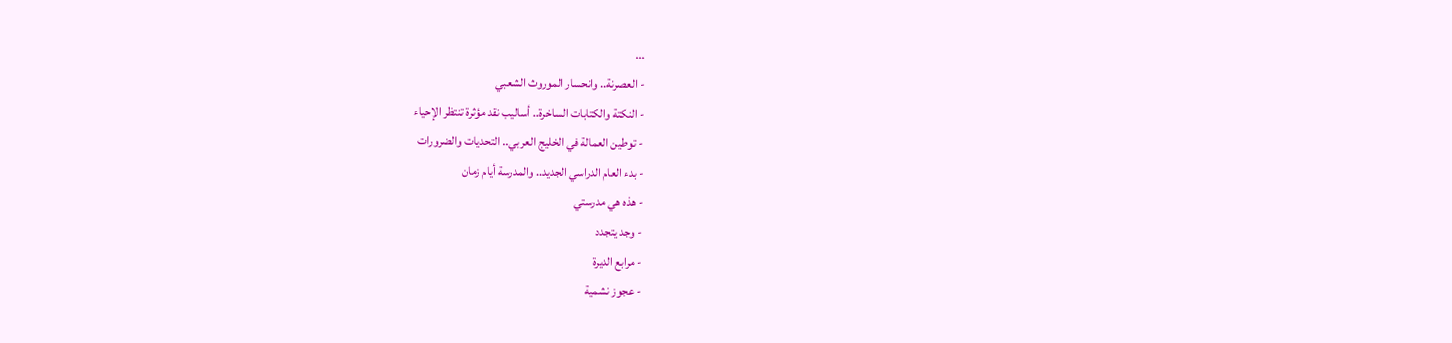...
- العصرنة.. وانحسار الموروث الشعبي
- النكتة والكتابات الساخرة.. أساليب نقد مؤثرة تنتظر الإحياء
- توطين العمالة في الخليج العربي.. التحديات والضرورات
- بدء العام الدراسي الجديد.. والمدرسة أيام زمان
- هذه هي مدرستي
- وجد يتجدد
- مرابع الديرة
- عجوز نشمية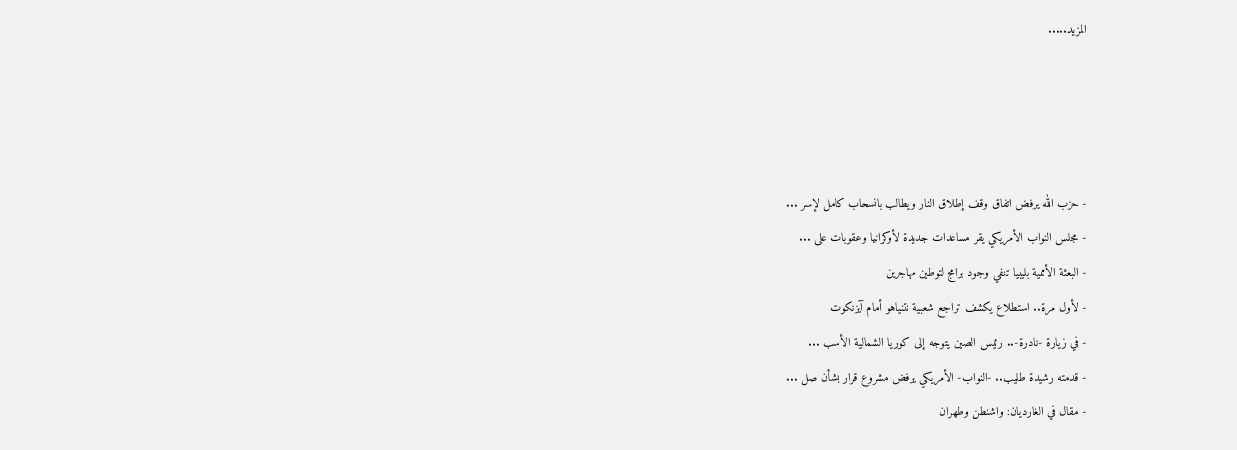المزيد.....




- حزب الله يرفض اتفاق وقف إطلاق النار ويطالب بانسحاب كامل لإسر ...
- مجلس النواب الأمريكي يقر مساعدات جديدة لأوكرانيا وعقوبات على ...
- البعثة الأممية بليبيا تنفي وجود برامج لتوطين مهاجرين
- لأول مرة.. استطلاع يكشف تراجع شعبية نتنياهو أمام آيزنكوت
- في زيارة -نادرة-.. رئيس الصين يتوجه إلى كوريا الشمالية الأسب ...
- قدمته رشيدة طليب.. -النواب- الأمريكي يرفض مشروع قرار بشأن صل ...
- مقال في الغارديان: واشنطن وطهران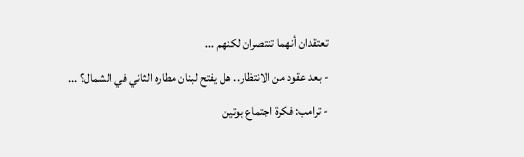تعتقدان أنهما تنتصران لكنهم ...
- بعد عقود من الانتظار.. هل يفتح لبنان مطاره الثاني في الشمال؟ ...
- ترامب: فكرة اجتماع بوتين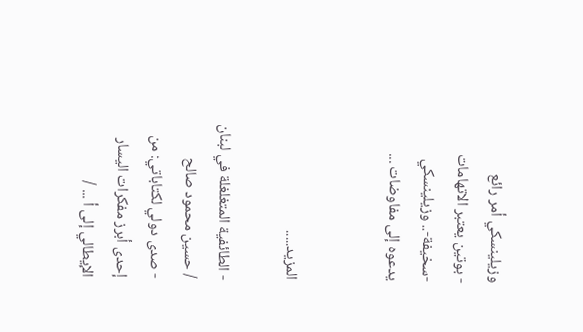وزيلينسكي أمر رائع
- بوتين يعتبر الاتهامات -سخيفة-.. وزيلينسكي يدعوه إلى مفاوضات ...


المزيد.....

- الطائفية المتغلغلة في لبنان / حسين محمود صالح
- صدى دولي لكتاباتي: من إحدى أبرز مفكرات اليسار الإيطالي إلى أ ... /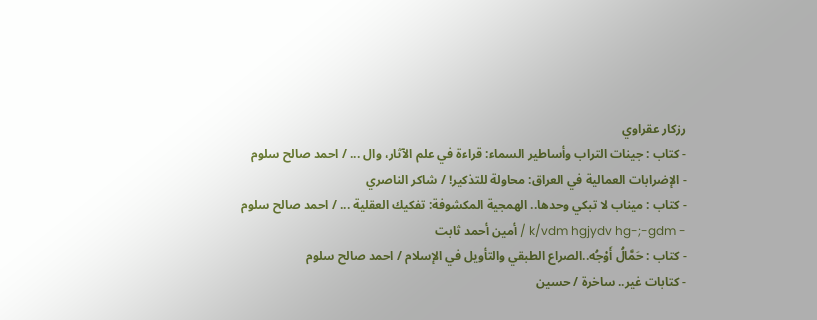رزكار عقراوي
- كتاب : جينات التراب وأساطير السماء: قراءة في علم الآثار، وال ... / احمد صالح سلوم
- الإضرابات العمالية في العراق: محاولة للتذكير! / شاكر الناصري
- كتاب : ميناب لا تبكي وحدها.. الهمجية المكشوفة: تفكيك العقلية ... / احمد صالح سلوم
- k/vdm hgjydv hg-;-gdm / أمين أحمد ثابت
- كتاب : حَمَّالُ أَوْجُه..الصراع الطبقي والتأويل في الإسلام / احمد صالح سلوم
- كتابات غير.. ساخرة / حسين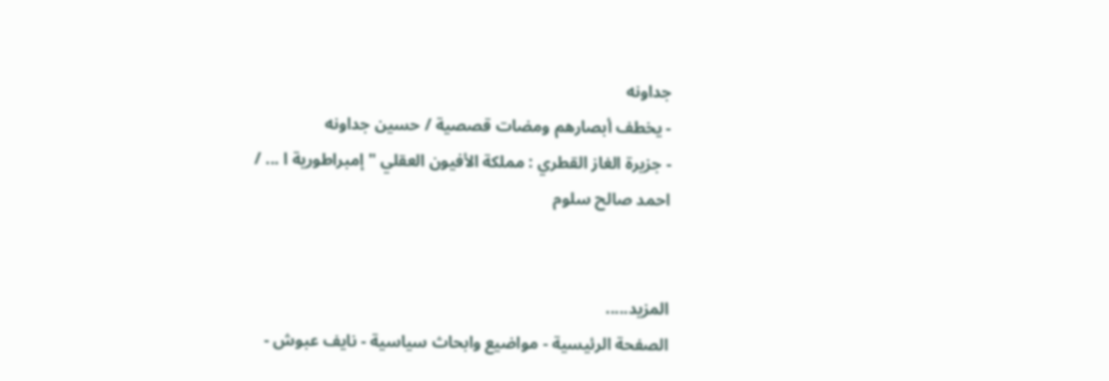جداونه
- يخطف أبصارهم ومضات قصصية / حسين جداونه
- جزيرة الغاز القطري : مملكة الأفيون العقلي " إمبراطورية ا ... / احمد صالح سلوم


المزيد.....
الصفحة الرئيسية - مواضيع وابحاث سياسية - نايف عبوش -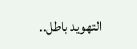التهويد باطل..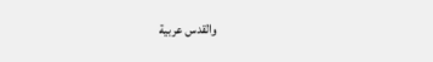والقدس عربية